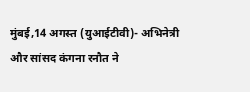मुंबई,14 अगस्त (युआईटीवी)- अभिनेत्री और सांसद कंगना रनौत ने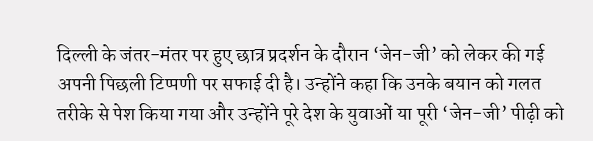दिल्ली के जंतर-मंतर पर हुए छात्र प्रदर्शन के दौरान ‘जेन-जी’ को लेकर की गई अपनी पिछली टिप्पणी पर सफाई दी है। उन्होंने कहा कि उनके बयान को गलत तरीके से पेश किया गया और उन्होंने पूरे देश के युवाओं या पूरी ‘जेन-जी’ पीढ़ी को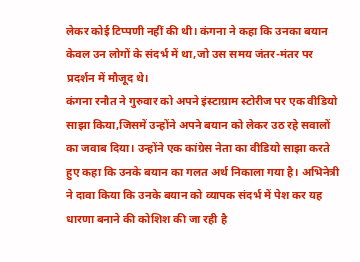लेकर कोई टिप्पणी नहीं की थी। कंगना ने कहा कि उनका बयान केवल उन लोगों के संदर्भ में था,जो उस समय जंतर-मंतर पर प्रदर्शन में मौजूद थे।
कंगना रनौत ने गुरुवार को अपने इंस्टाग्राम स्टोरीज पर एक वीडियो साझा किया,जिसमें उन्होंने अपने बयान को लेकर उठ रहे सवालों का जवाब दिया। उन्होंने एक कांग्रेस नेता का वीडियो साझा करते हुए कहा कि उनके बयान का गलत अर्थ निकाला गया है। अभिनेत्री ने दावा किया कि उनके बयान को व्यापक संदर्भ में पेश कर यह धारणा बनाने की कोशिश की जा रही है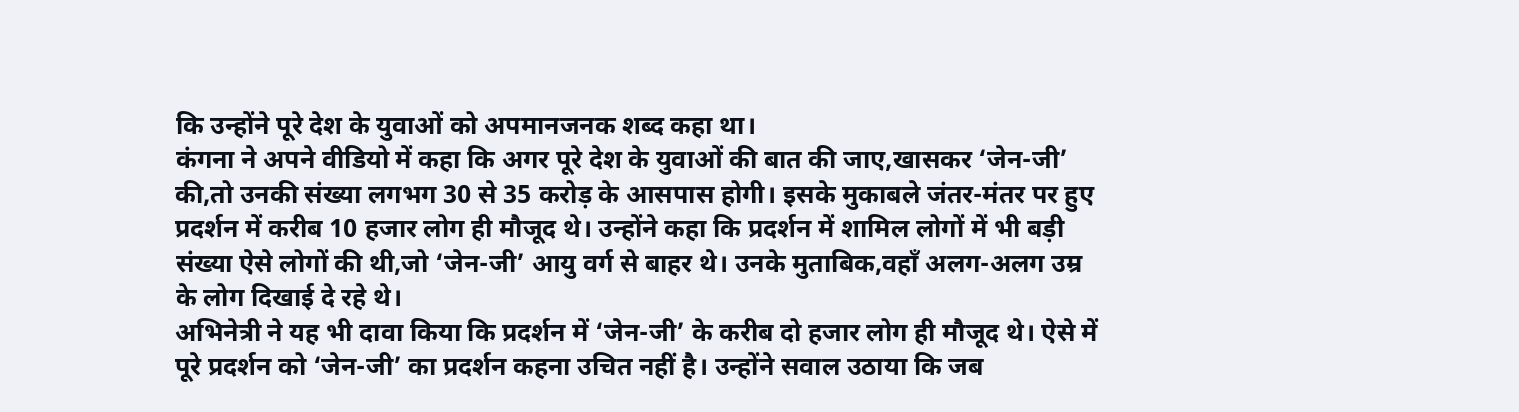कि उन्होंने पूरे देश के युवाओं को अपमानजनक शब्द कहा था।
कंगना ने अपने वीडियो में कहा कि अगर पूरे देश के युवाओं की बात की जाए,खासकर ‘जेन-जी’ की,तो उनकी संख्या लगभग 30 से 35 करोड़ के आसपास होगी। इसके मुकाबले जंतर-मंतर पर हुए प्रदर्शन में करीब 10 हजार लोग ही मौजूद थे। उन्होंने कहा कि प्रदर्शन में शामिल लोगों में भी बड़ी संख्या ऐसे लोगों की थी,जो ‘जेन-जी’ आयु वर्ग से बाहर थे। उनके मुताबिक,वहाँ अलग-अलग उम्र के लोग दिखाई दे रहे थे।
अभिनेत्री ने यह भी दावा किया कि प्रदर्शन में ‘जेन-जी’ के करीब दो हजार लोग ही मौजूद थे। ऐसे में पूरे प्रदर्शन को ‘जेन-जी’ का प्रदर्शन कहना उचित नहीं है। उन्होंने सवाल उठाया कि जब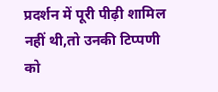प्रदर्शन में पूरी पीढ़ी शामिल नहीं थी,तो उनकी टिप्पणी को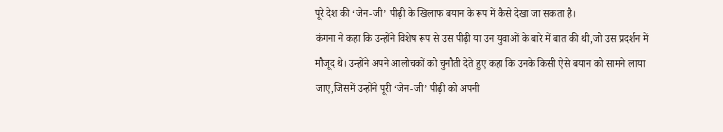पूरे देश की ‘जेन-जी’ पीढ़ी के खिलाफ बयान के रूप में कैसे देखा जा सकता है।
कंगना ने कहा कि उन्होंने विशेष रूप से उस पीढ़ी या उन युवाओं के बारे में बात की थी,जो उस प्रदर्शन में मौजूद थे। उन्होंने अपने आलोचकों को चुनौती देते हुए कहा कि उनके किसी ऐसे बयान को सामने लाया जाए,जिसमें उन्होंने पूरी ‘जेन-जी’ पीढ़ी को अपनी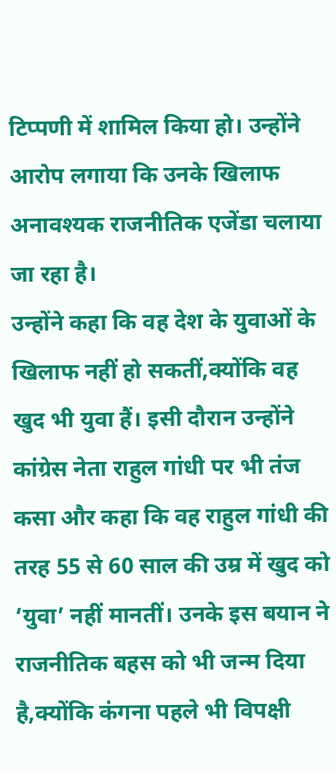टिप्पणी में शामिल किया हो। उन्होंने आरोप लगाया कि उनके खिलाफ अनावश्यक राजनीतिक एजेंडा चलाया जा रहा है।
उन्होंने कहा कि वह देश के युवाओं के खिलाफ नहीं हो सकतीं,क्योंकि वह खुद भी युवा हैं। इसी दौरान उन्होंने कांग्रेस नेता राहुल गांधी पर भी तंज कसा और कहा कि वह राहुल गांधी की तरह 55 से 60 साल की उम्र में खुद को ‘युवा’ नहीं मानतीं। उनके इस बयान ने राजनीतिक बहस को भी जन्म दिया है,क्योंकि कंगना पहले भी विपक्षी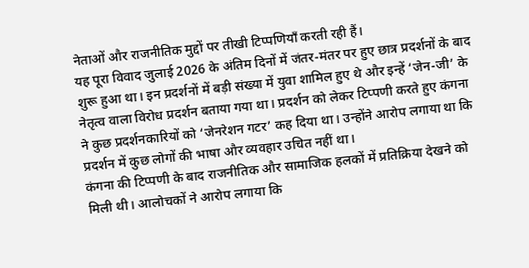नेताओं और राजनीतिक मुद्दों पर तीखी टिप्पणियाँ करती रही हैं।
यह पूरा विवाद जुलाई 2026 के अंतिम दिनों में जंतर-मंतर पर हुए छात्र प्रदर्शनों के बाद शुरू हुआ था। इन प्रदर्शनों में बड़ी संख्या में युवा शामिल हुए थे और इन्हें ‘जेन-जी’ के नेतृत्व वाला विरोध प्रदर्शन बताया गया था। प्रदर्शन को लेकर टिप्पणी करते हुए कंगना ने कुछ प्रदर्शनकारियों को ‘जेनरेशन गटर’ कह दिया था। उन्होंने आरोप लगाया था कि प्रदर्शन में कुछ लोगों की भाषा और व्यवहार उचित नहीं था।
कंगना की टिप्पणी के बाद राजनीतिक और सामाजिक हलकों में प्रतिक्रिया देखने को मिली थी। आलोचकों ने आरोप लगाया कि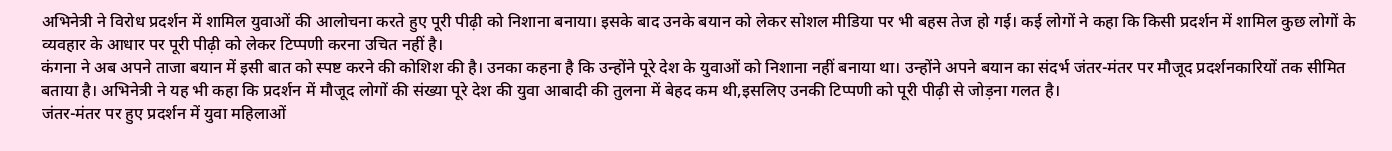अभिनेत्री ने विरोध प्रदर्शन में शामिल युवाओं की आलोचना करते हुए पूरी पीढ़ी को निशाना बनाया। इसके बाद उनके बयान को लेकर सोशल मीडिया पर भी बहस तेज हो गई। कई लोगों ने कहा कि किसी प्रदर्शन में शामिल कुछ लोगों के व्यवहार के आधार पर पूरी पीढ़ी को लेकर टिप्पणी करना उचित नहीं है।
कंगना ने अब अपने ताजा बयान में इसी बात को स्पष्ट करने की कोशिश की है। उनका कहना है कि उन्होंने पूरे देश के युवाओं को निशाना नहीं बनाया था। उन्होंने अपने बयान का संदर्भ जंतर-मंतर पर मौजूद प्रदर्शनकारियों तक सीमित बताया है। अभिनेत्री ने यह भी कहा कि प्रदर्शन में मौजूद लोगों की संख्या पूरे देश की युवा आबादी की तुलना में बेहद कम थी,इसलिए उनकी टिप्पणी को पूरी पीढ़ी से जोड़ना गलत है।
जंतर-मंतर पर हुए प्रदर्शन में युवा महिलाओं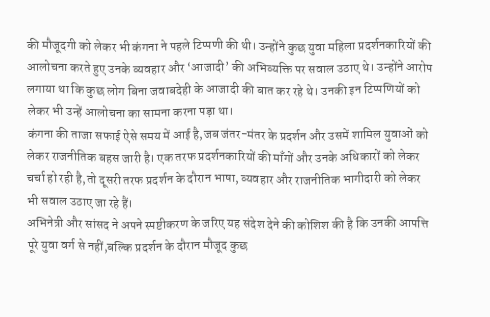की मौजूदगी को लेकर भी कंगना ने पहले टिप्पणी की थी। उन्होंने कुछ युवा महिला प्रदर्शनकारियों की आलोचना करते हुए उनके व्यवहार और ‘आजादी’ की अभिव्यक्ति पर सवाल उठाए थे। उन्होंने आरोप लगाया था कि कुछ लोग बिना जवाबदेही के आजादी की बात कर रहे थे। उनकी इन टिप्पणियों को लेकर भी उन्हें आलोचना का सामना करना पड़ा था।
कंगना की ताजा सफाई ऐसे समय में आई है,जब जंतर-मंतर के प्रदर्शन और उसमें शामिल युवाओं को लेकर राजनीतिक बहस जारी है। एक तरफ प्रदर्शनकारियों की माँगों और उनके अधिकारों को लेकर चर्चा हो रही है,तो दूसरी तरफ प्रदर्शन के दौरान भाषा, व्यवहार और राजनीतिक भागीदारी को लेकर भी सवाल उठाए जा रहे हैं।
अभिनेत्री और सांसद ने अपने स्पष्टीकरण के जरिए यह संदेश देने की कोशिश की है कि उनकी आपत्ति पूरे युवा वर्ग से नहीं,बल्कि प्रदर्शन के दौरान मौजूद कुछ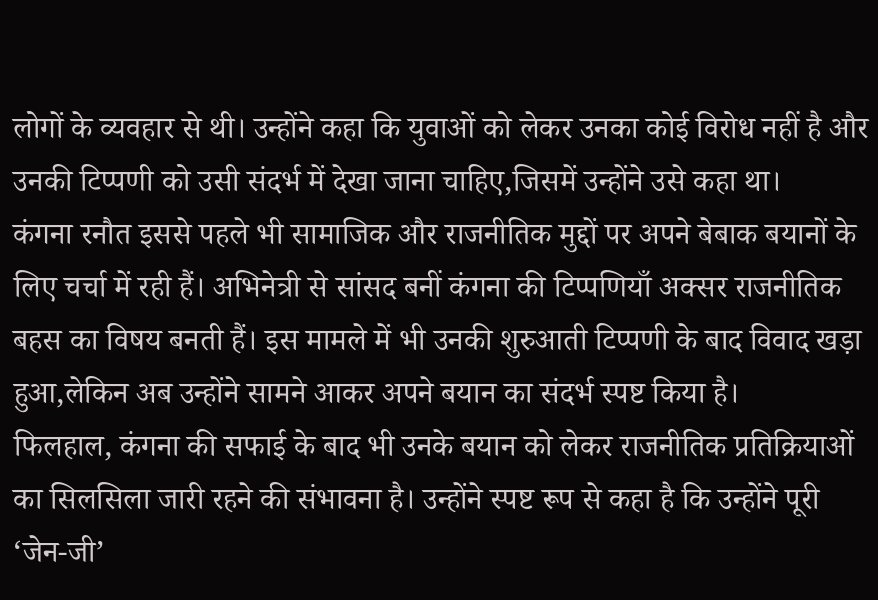लोगों के व्यवहार से थी। उन्होंने कहा कि युवाओं को लेकर उनका कोई विरोध नहीं है और उनकी टिप्पणी को उसी संदर्भ में देखा जाना चाहिए,जिसमें उन्होंने उसे कहा था।
कंगना रनौत इससे पहले भी सामाजिक और राजनीतिक मुद्दों पर अपने बेबाक बयानों के लिए चर्चा में रही हैं। अभिनेत्री से सांसद बनीं कंगना की टिप्पणियाँ अक्सर राजनीतिक बहस का विषय बनती हैं। इस मामले में भी उनकी शुरुआती टिप्पणी के बाद विवाद खड़ा हुआ,लेकिन अब उन्होंने सामने आकर अपने बयान का संदर्भ स्पष्ट किया है।
फिलहाल, कंगना की सफाई के बाद भी उनके बयान को लेकर राजनीतिक प्रतिक्रियाओं का सिलसिला जारी रहने की संभावना है। उन्होंने स्पष्ट रूप से कहा है कि उन्होंने पूरी ‘जेन-जी’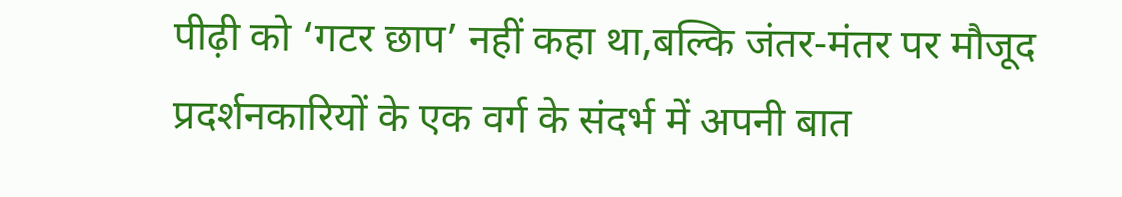पीढ़ी को ‘गटर छाप’ नहीं कहा था,बल्कि जंतर-मंतर पर मौजूद प्रदर्शनकारियों के एक वर्ग के संदर्भ में अपनी बात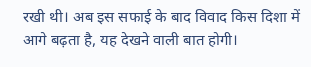रखी थी। अब इस सफाई के बाद विवाद किस दिशा में आगे बढ़ता है, यह देखने वाली बात होगी।